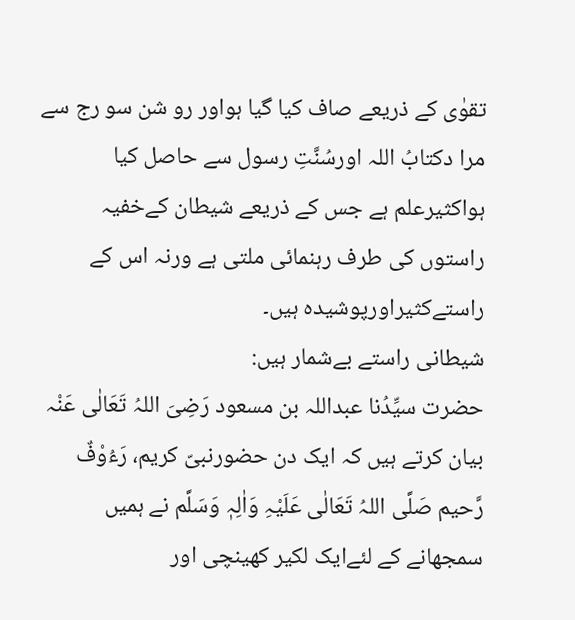تقوٰی کے ذریعے صاف کیا گیا ہواور رو شن سو رج سے مرا دکتابُ اللہ اورسُنَّتِ رسول سے حاصل کیا ہواکثیرعلم ہے جس کے ذریعے شیطان کےخفیہ راستوں کی طرف رہنمائی ملتی ہے ورنہ اس کے راستےکثیراورپوشیدہ ہیں۔
شیطانی راستے بےشمار ہیں:
حضرت سیِّدُنا عبداللہ بن مسعود رَضِیَ اللہُ تَعَالٰی عَنْہ بیان کرتے ہیں کہ ایک دن حضورنبیّ کریم، رَءُوْفٌ رَّحیم صَلَّی اللہُ تَعَالٰی عَلَیْہِ وَاٰلِہٖ وَسَلَّم نے ہمیں سمجھانے کے لئےایک لکیر کھینچی اور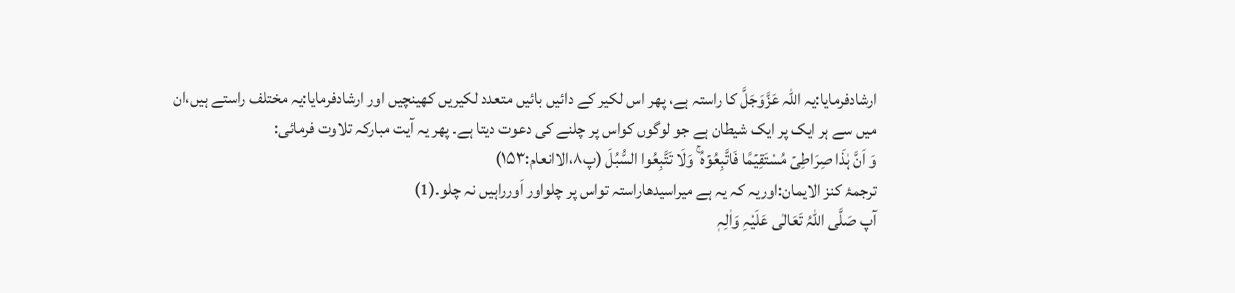ارشادفرمایا:یہ اللہ عَزَّوَجَلَّ کا راستہ ہے، پھر اس لکیر کے دائیں بائیں متعدد لکیریں کھینچیں اور ارشادفرمایا:یہ مختلف راستے ہیں،ان میں سے ہر ایک پر ایک شیطان ہے جو لوگوں کواس پر چلنے کی دعوت دیتا ہے۔ پھر یہ آیت مبارکہ تلاوت فرمائی:
وَ اَنَّ ہٰذَا صِرَاطِیۡ مُسْتَقِیۡمًا فَاتَّبِعُوۡہُ ۚ وَلَا تَتَّبِعُوا السُّبُلَ (پ۸،الاانعام:۱۵۳)
ترجمۂ کنز الایمان:اوریہ کہ یہ ہے میراسیدھاراستہ تواس پر چلواور اَورراہیں نہ چلو۔(1)
آپ صَلَّی اللہُ تَعَالٰی عَلَیْہِ وَاٰلِہٖ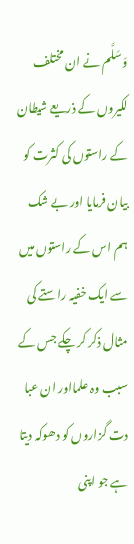وَسَلَّم نے ان مختلف لکیروں کے ذریعے شیطان کے راستوں کی کثرت کو بیان فرمایا اور بے شک ہم اس کے راستوں میں سے ایک خفیہ راستے کی مثال ذکر کر چکے جس کے سبب وہ علمااور ان عبا دت گزاروں کو دھوکہ دیتا ہے جو اپنی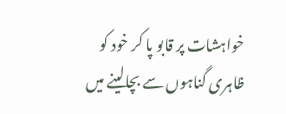خواہشات پر قابو پا کر خود کو ظاہری گناہوں سے بچالینے میں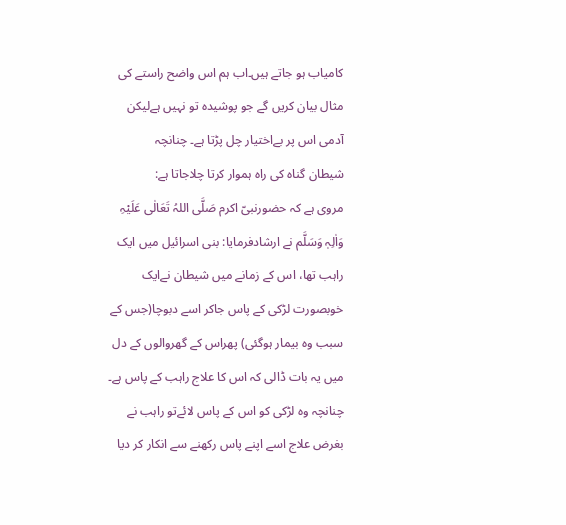کامیاب ہو جاتے ہیں۔اب ہم اس واضح راستے کی مثال بیان کریں گے جو پوشیدہ تو نہیں ہےلیکن آدمی اس پر بےاختیار چل پڑتا ہے۔ چنانچہ
شیطان گناہ کی راہ ہموار کرتا چلاجاتا ہے:
مروی ہے کہ حضورنبیّ اکرم صَلَّی اللہُ تَعَالٰی عَلَیْہِ وَاٰلِہٖ وَسَلَّم نے ارشادفرمایا: بنی اسرائیل میں ایک راہب تھا، اس کے زمانے میں شیطان نےایک خوبصورت لڑکی کے پاس جاکر اسے دبوچا(جس کے سبب وہ بیمار ہوگئی) پھراس کے گھروالوں کے دل میں یہ بات ڈالی کہ اس کا علاج راہب کے پاس ہے۔ چنانچہ وہ لڑکی کو اس کے پاس لائےتو راہب نے بغرض علاج اسے اپنے پاس رکھنے سے انکار کر دیا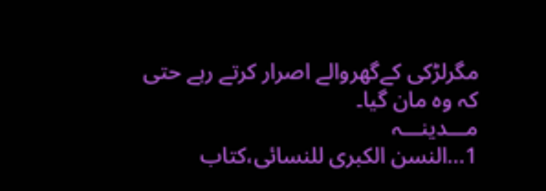مگرلڑکی کےگھروالے اصرار کرتے رہے حتی کہ وہ مان گیا۔
مـــدینـــہ
1…النسن الکبری للنسائی،کتاب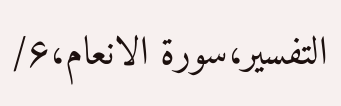التفسير،سورة الانعام،۶/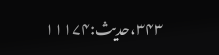۳۴۳،حديث:۱۱۱۷۴